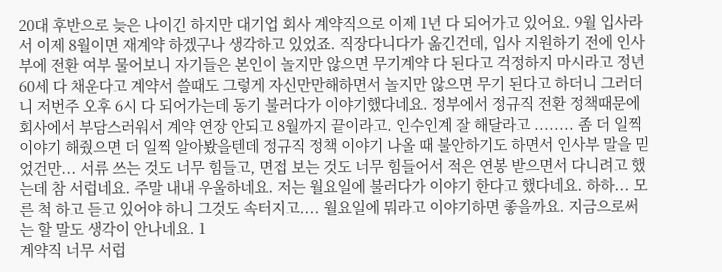20대 후반으로 늦은 나이긴 하지만 대기업 회사 계약직으로 이제 1년 다 되어가고 있어요. 9월 입사라서 이제 8월이면 재계약 하겠구나 생각하고 있었죠. 직장다니다가 옮긴건데, 입사 지원하기 전에 인사부에 전환 여부 물어보니 자기들은 본인이 놀지만 않으면 무기계약 다 된다고 걱정하지 마시라고 정년 60세 다 채운다고 계약서 쓸때도 그렇게 자신만만해하면서 놀지만 않으면 무기 된다고 하더니 그러더니 저번주 오후 6시 다 되어가는데 동기 불러다가 이야기했다네요. 정부에서 정규직 전환 정책때문에 회사에서 부담스러워서 계약 연장 안되고 8월까지 끝이라고. 인수인계 잘 해달라고 ........ 좀 더 일찍 이야기 해줬으면 더 일찍 알아봤을텐데 정규직 정책 이야기 나올 때 불안하기도 하면서 인사부 말을 믿었건만... 서류 쓰는 것도 너무 힘들고, 면접 보는 것도 너무 힘들어서 적은 연봉 받으면서 다니려고 했는데 참 서럽네요. 주말 내내 우울하네요. 저는 월요일에 불러다가 이야기 한다고 했다네요. 하하... 모른 척 하고 듣고 있어야 하니 그것도 속터지고.... 월요일에 뭐라고 이야기하면 좋을까요. 지금으로써는 할 말도 생각이 안나네요. 1
계약직 너무 서럽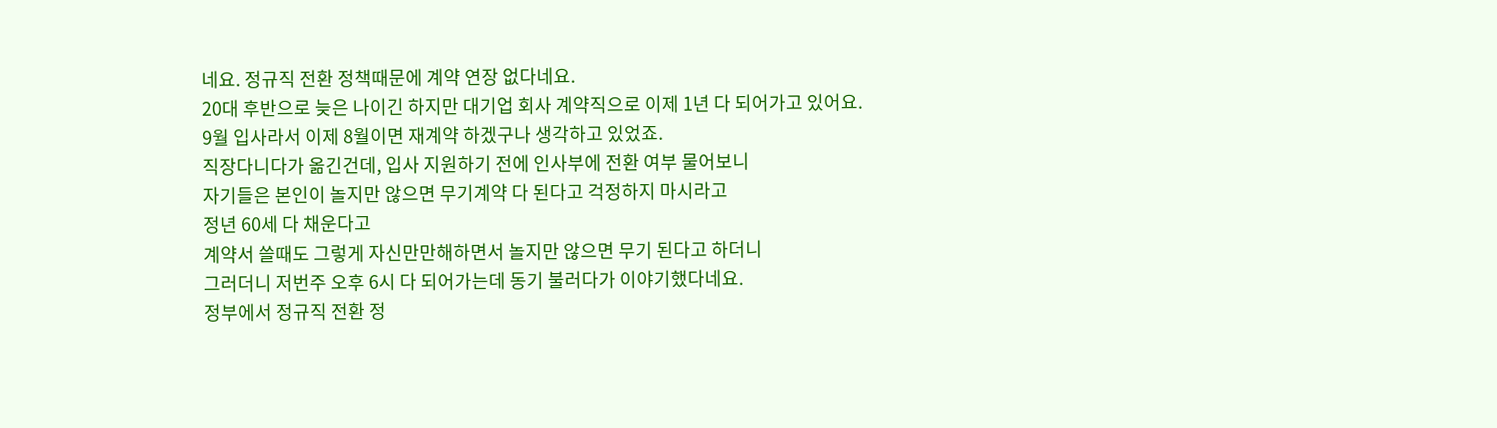네요. 정규직 전환 정책때문에 계약 연장 없다네요.
20대 후반으로 늦은 나이긴 하지만 대기업 회사 계약직으로 이제 1년 다 되어가고 있어요.
9월 입사라서 이제 8월이면 재계약 하겠구나 생각하고 있었죠.
직장다니다가 옮긴건데, 입사 지원하기 전에 인사부에 전환 여부 물어보니
자기들은 본인이 놀지만 않으면 무기계약 다 된다고 걱정하지 마시라고
정년 60세 다 채운다고
계약서 쓸때도 그렇게 자신만만해하면서 놀지만 않으면 무기 된다고 하더니
그러더니 저번주 오후 6시 다 되어가는데 동기 불러다가 이야기했다네요.
정부에서 정규직 전환 정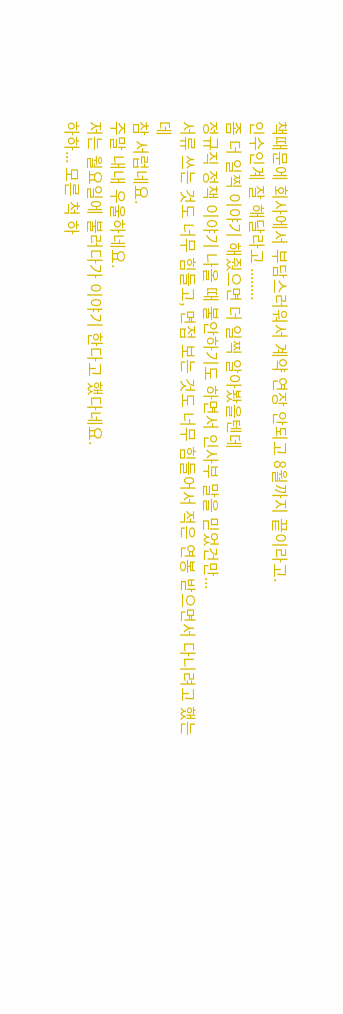책때문에 회사에서 부담스러워서 계약 연장 안되고 8월까지 끝이라고.
인수인계 잘 해달라고 ........
좀 더 일찍 이야기 해줬으면 더 일찍 알아봤을텐데
정규직 정책 이야기 나올 때 불안하기도 하면서 인사부 말을 믿었건만...
서류 쓰는 것도 너무 힘들고, 면접 보는 것도 너무 힘들어서 적은 연봉 받으면서 다니려고 했는데
참 서럽네요.
주말 내내 우울하네요.
저는 월요일에 불러다가 이야기 한다고 했다네요.
하하... 모른 척 하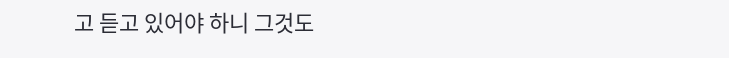고 듣고 있어야 하니 그것도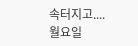속터지고....
월요일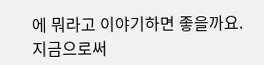에 뭐라고 이야기하면 좋을까요.
지금으로써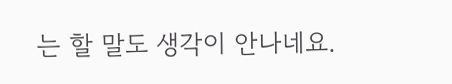는 할 말도 생각이 안나네요.